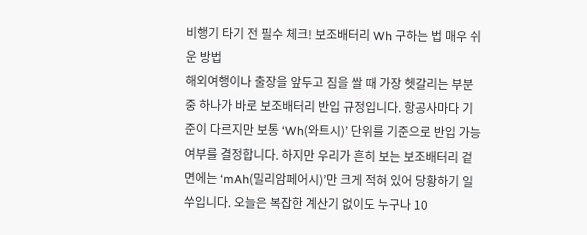비행기 타기 전 필수 체크! 보조배터리 Wh 구하는 법 매우 쉬운 방법
해외여행이나 출장을 앞두고 짐을 쌀 때 가장 헷갈리는 부분 중 하나가 바로 보조배터리 반입 규정입니다. 항공사마다 기준이 다르지만 보통 ‘Wh(와트시)’ 단위를 기준으로 반입 가능 여부를 결정합니다. 하지만 우리가 흔히 보는 보조배터리 겉면에는 ‘mAh(밀리암페어시)’만 크게 적혀 있어 당황하기 일쑤입니다. 오늘은 복잡한 계산기 없이도 누구나 10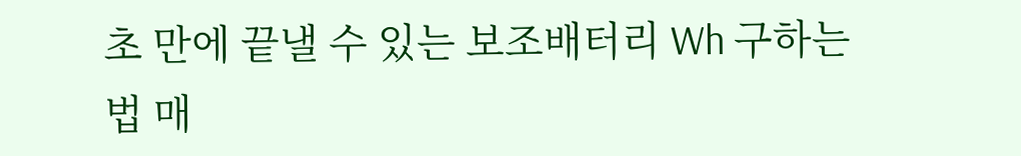초 만에 끝낼 수 있는 보조배터리 Wh 구하는 법 매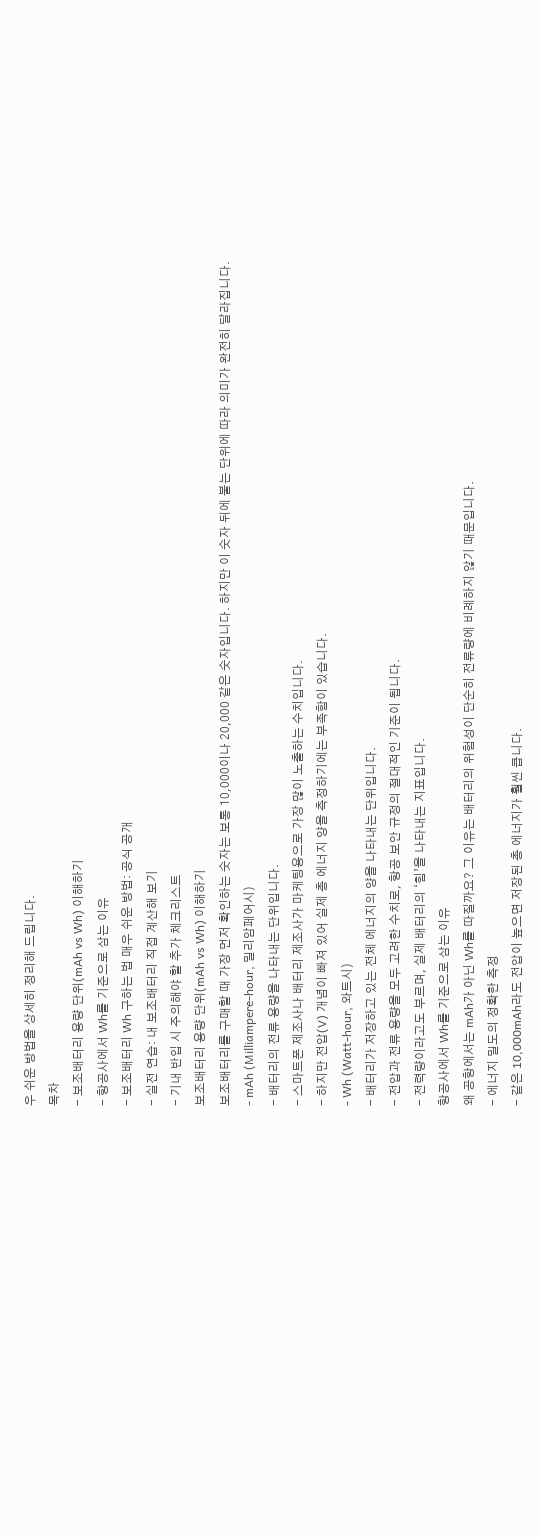우 쉬운 방법을 상세히 정리해 드립니다.
목차
- 보조배터리 용량 단위(mAh vs Wh) 이해하기
- 항공사에서 Wh를 기준으로 삼는 이유
- 보조배터리 Wh 구하는 법 매우 쉬운 방법: 공식 공개
- 실전 연습: 내 보조배터리 직접 계산해 보기
- 기내 반입 시 주의해야 할 추가 체크리스트
보조배터리 용량 단위(mAh vs Wh) 이해하기
보조배터리를 구매할 때 가장 먼저 확인하는 숫자는 보통 10,000이나 20,000 같은 숫자입니다. 하지만 이 숫자 뒤에 붙는 단위에 따라 의미가 완전히 달라집니다.
- mAh (Milliampere-hour, 밀리암페어시)
- 배터리의 전류 용량을 나타내는 단위입니다.
- 스마트폰 제조사나 배터리 제조사가 마케팅용으로 가장 많이 노출하는 수치입니다.
- 하지만 전압(V) 개념이 빠져 있어 실제 총 에너지 양을 측정하기에는 부족함이 있습니다.
- Wh (Watt-hour, 와트시)
- 배터리가 저장하고 있는 전체 에너지의 양을 나타내는 단위입니다.
- 전압과 전류 용량을 모두 고려한 수치로, 항공 보안 규정의 절대적인 기준이 됩니다.
- 전력량이라고도 부르며, 실제 배터리의 ‘힘’을 나타내는 지표입니다.
항공사에서 Wh를 기준으로 삼는 이유
왜 공항에서는 mAh가 아닌 Wh를 따질까요? 그 이유는 배터리의 위험성이 단순히 전류량에 비례하지 않기 때문입니다.
- 에너지 밀도의 정확한 측정
- 같은 10,000mAh라도 전압이 높으면 저장된 총 에너지가 훨씬 큽니다.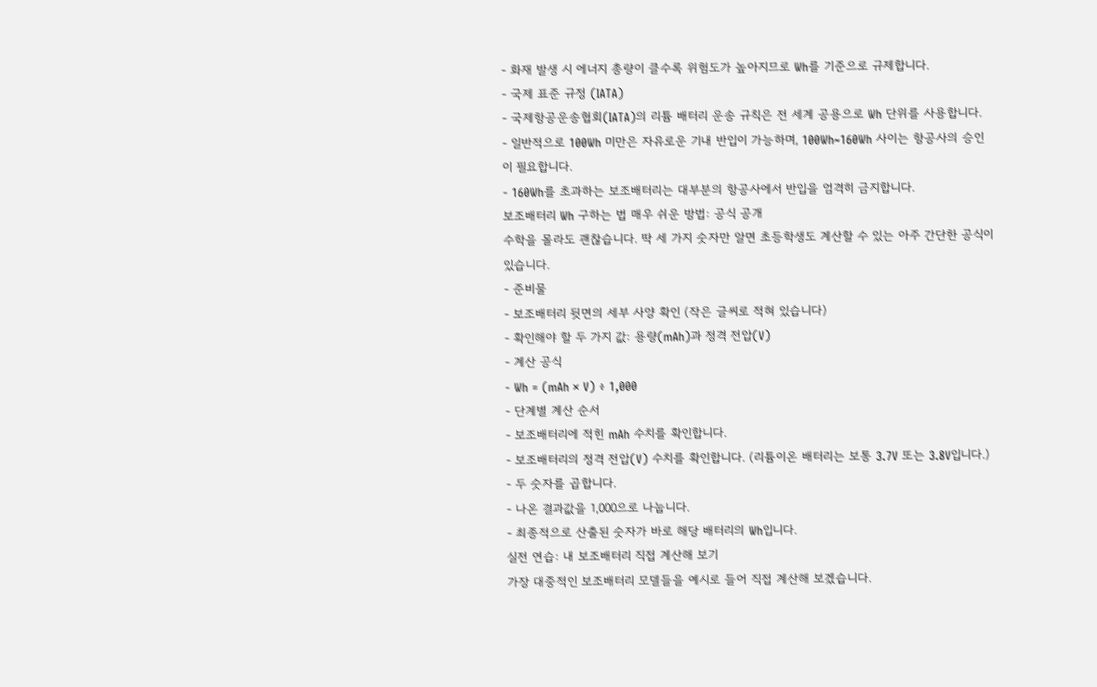- 화재 발생 시 에너지 총량이 클수록 위험도가 높아지므로 Wh를 기준으로 규제합니다.
- 국제 표준 규정 (IATA)
- 국제항공운송협회(IATA)의 리튬 배터리 운송 규칙은 전 세계 공용으로 Wh 단위를 사용합니다.
- 일반적으로 100Wh 미만은 자유로운 기내 반입이 가능하며, 100Wh~160Wh 사이는 항공사의 승인이 필요합니다.
- 160Wh를 초과하는 보조배터리는 대부분의 항공사에서 반입을 엄격히 금지합니다.
보조배터리 Wh 구하는 법 매우 쉬운 방법: 공식 공개
수학을 몰라도 괜찮습니다. 딱 세 가지 숫자만 알면 초등학생도 계산할 수 있는 아주 간단한 공식이 있습니다.
- 준비물
- 보조배터리 뒷면의 세부 사양 확인 (작은 글씨로 적혀 있습니다)
- 확인해야 할 두 가지 값: 용량(mAh)과 정격 전압(V)
- 계산 공식
- Wh = (mAh × V) ÷ 1,000
- 단계별 계산 순서
- 보조배터리에 적힌 mAh 수치를 확인합니다.
- 보조배터리의 정격 전압(V) 수치를 확인합니다. (리튬이온 배터리는 보통 3.7V 또는 3.8V입니다.)
- 두 숫자를 곱합니다.
- 나온 결과값을 1,000으로 나눕니다.
- 최종적으로 산출된 숫자가 바로 해당 배터리의 Wh입니다.
실전 연습: 내 보조배터리 직접 계산해 보기
가장 대중적인 보조배터리 모델들을 예시로 들어 직접 계산해 보겠습니다.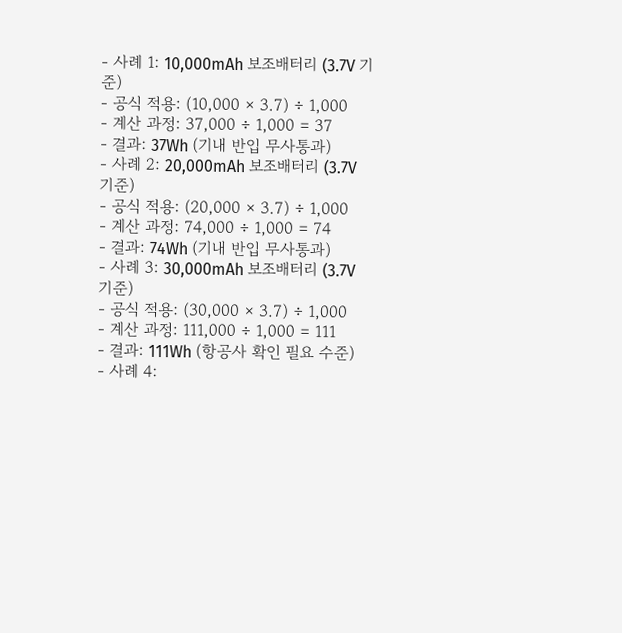- 사례 1: 10,000mAh 보조배터리 (3.7V 기준)
- 공식 적용: (10,000 × 3.7) ÷ 1,000
- 계산 과정: 37,000 ÷ 1,000 = 37
- 결과: 37Wh (기내 반입 무사통과)
- 사례 2: 20,000mAh 보조배터리 (3.7V 기준)
- 공식 적용: (20,000 × 3.7) ÷ 1,000
- 계산 과정: 74,000 ÷ 1,000 = 74
- 결과: 74Wh (기내 반입 무사통과)
- 사례 3: 30,000mAh 보조배터리 (3.7V 기준)
- 공식 적용: (30,000 × 3.7) ÷ 1,000
- 계산 과정: 111,000 ÷ 1,000 = 111
- 결과: 111Wh (항공사 확인 필요 수준)
- 사례 4: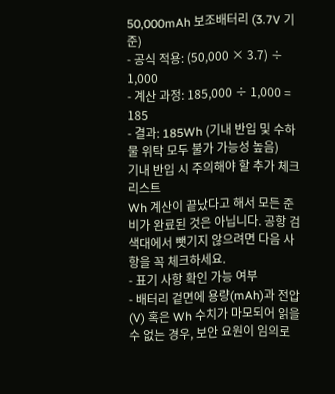50,000mAh 보조배터리 (3.7V 기준)
- 공식 적용: (50,000 × 3.7) ÷ 1,000
- 계산 과정: 185,000 ÷ 1,000 = 185
- 결과: 185Wh (기내 반입 및 수하물 위탁 모두 불가 가능성 높음)
기내 반입 시 주의해야 할 추가 체크리스트
Wh 계산이 끝났다고 해서 모든 준비가 완료된 것은 아닙니다. 공항 검색대에서 뺏기지 않으려면 다음 사항을 꼭 체크하세요.
- 표기 사항 확인 가능 여부
- 배터리 겉면에 용량(mAh)과 전압(V) 혹은 Wh 수치가 마모되어 읽을 수 없는 경우, 보안 요원이 임의로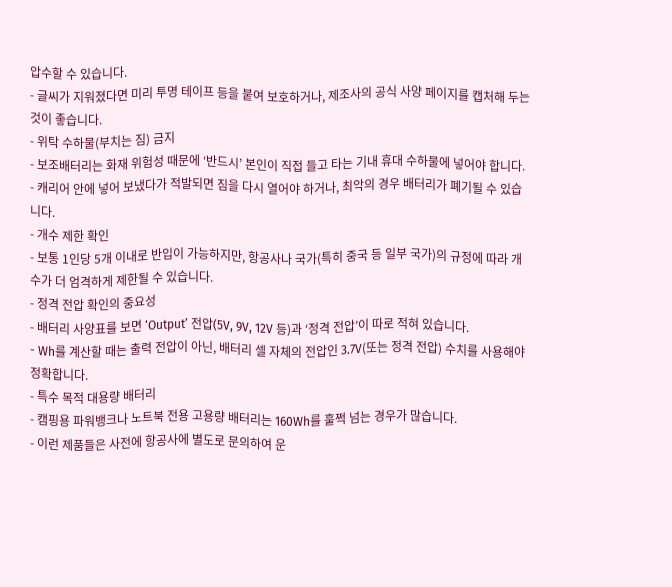압수할 수 있습니다.
- 글씨가 지워졌다면 미리 투명 테이프 등을 붙여 보호하거나, 제조사의 공식 사양 페이지를 캡처해 두는 것이 좋습니다.
- 위탁 수하물(부치는 짐) 금지
- 보조배터리는 화재 위험성 때문에 ‘반드시’ 본인이 직접 들고 타는 기내 휴대 수하물에 넣어야 합니다.
- 캐리어 안에 넣어 보냈다가 적발되면 짐을 다시 열어야 하거나, 최악의 경우 배터리가 폐기될 수 있습니다.
- 개수 제한 확인
- 보통 1인당 5개 이내로 반입이 가능하지만, 항공사나 국가(특히 중국 등 일부 국가)의 규정에 따라 개수가 더 엄격하게 제한될 수 있습니다.
- 정격 전압 확인의 중요성
- 배터리 사양표를 보면 ‘Output’ 전압(5V, 9V, 12V 등)과 ‘정격 전압’이 따로 적혀 있습니다.
- Wh를 계산할 때는 출력 전압이 아닌, 배터리 셀 자체의 전압인 3.7V(또는 정격 전압) 수치를 사용해야 정확합니다.
- 특수 목적 대용량 배터리
- 캠핑용 파워뱅크나 노트북 전용 고용량 배터리는 160Wh를 훌쩍 넘는 경우가 많습니다.
- 이런 제품들은 사전에 항공사에 별도로 문의하여 운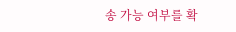송 가능 여부를 확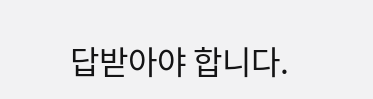답받아야 합니다.